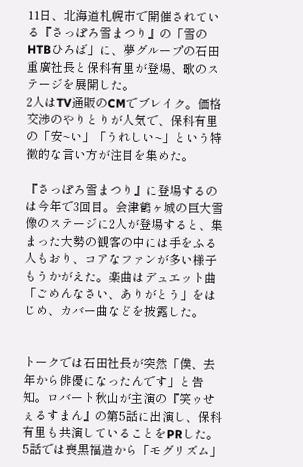11日、北海道札幌市で開催されている『さっぽろ雪まつり』の「雪のHTBひろば」に、夢グループの石田重廣社長と保科有里が登場、歌のステージを展開した。
2人はTV通販のCMでブレイク。価格交渉のやりとりが人気で、保科有里の「安~い」「うれしい~」という特徴的な言い方が注目を集めた。

『さっぽろ雪まつり』に登場するのは今年で3回目。会津鶴ヶ城の巨大雪像のステージに2人が登場すると、集まった大勢の観客の中には手をふる人もおり、コアなファンが多い様子もうかがえた。楽曲はデュエット曲「ごめんなさい、ありがとう」をはじめ、カバー曲などを披露した。


トークでは石田社長が突然「僕、去年から俳優になったんです」と告知。ロバート秋山が主演の『笑ゥせぇるすまん』の第5話に出演し、保科有里も共演していることをPRした。5話では喪黒福造から「モグリズム」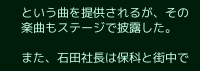という曲を提供されるが、その楽曲もステージで披露した。

また、石田社長は保科と街中で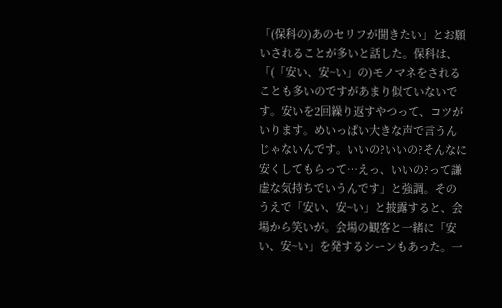「(保科の)あのセリフが聞きたい」とお願いされることが多いと話した。保科は、「(「安い、安~い」の)モノマネをされることも多いのですがあまり似ていないです。安いを2回繰り返すやつって、コツがいります。めいっぱい大きな声で言うんじゃないんです。いいの?いいの?そんなに安くしてもらって…えっ、いいの?って謙虚な気持ちでいうんです」と強調。そのうえで「安い、安~い」と披露すると、会場から笑いが。会場の観客と一緒に「安い、安~い」を発するシーンもあった。一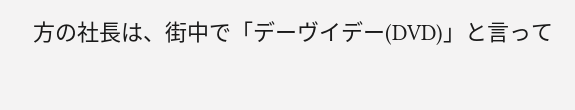方の社長は、街中で「デーヴイデー(DVD)」と言って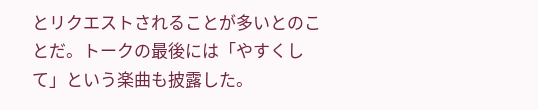とリクエストされることが多いとのことだ。トークの最後には「やすくして」という楽曲も披露した。